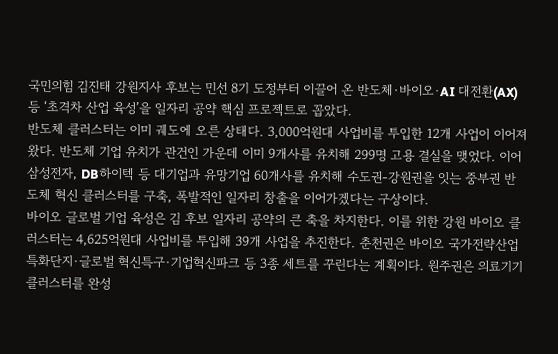국민의힘 김진태 강원지사 후보는 민선 8기 도정부터 이끌어 온 반도체·바이오·AI 대전환(AX) 등 ‘초격차 산업 육성’을 일자리 공약 핵심 프로젝트로 꼽았다.
반도체 클러스터는 이미 궤도에 오른 상태다. 3,000억원대 사업비를 투입한 12개 사업이 이어져 왔다. 반도체 기업 유치가 관건인 가운데 이미 9개사를 유치해 299명 고용 결실을 맺었다. 이어 삼성전자, DB하이텍 등 대기업과 유망기업 60개사를 유치해 수도권-강원권을 잇는 중부권 반도체 혁신 클러스터를 구축, 폭발적인 일자리 창출을 이어가겠다는 구상이다.
바이오 글로벌 기업 육성은 김 후보 일자리 공약의 큰 축을 차지한다. 이를 위한 강원 바이오 클러스터는 4,625억원대 사업비를 투입해 39개 사업을 추진한다. 춘천권은 바이오 국가전략산업 특화단지·글로벌 혁신특구·기업혁신파크 등 3종 세트를 꾸린다는 계획이다. 원주권은 의료기기 클러스터를 완성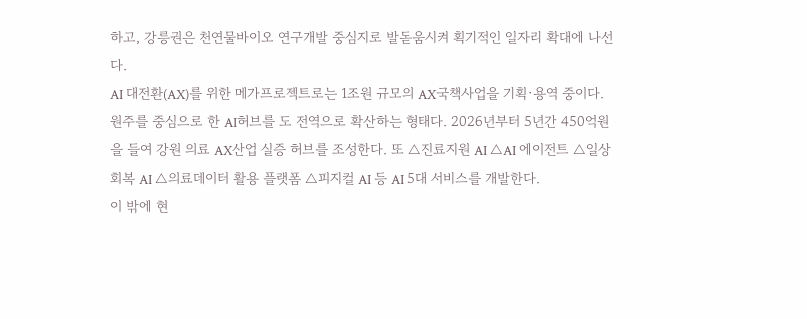하고, 강릉권은 천연물바이오 연구개발 중심지로 발돋움시켜 획기적인 일자리 확대에 나선다.
AI 대전환(AX)를 위한 메가프로젝트로는 1조원 규모의 AX국책사업을 기획·용역 중이다. 원주를 중심으로 한 AI허브를 도 전역으로 확산하는 형태다. 2026년부터 5년간 450억원을 들여 강원 의료 AX산업 실증 허브를 조성한다. 또 △진료지원 AI △AI 에이전트 △일상회복 AI △의료데이터 활용 플랫폼 △피지컬 AI 등 AI 5대 서비스를 개발한다.
이 밖에 현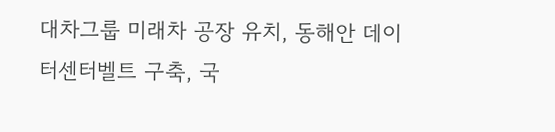대차그룹 미래차 공장 유치, 동해안 데이터센터벨트 구축, 국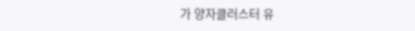가 양자클러스터 유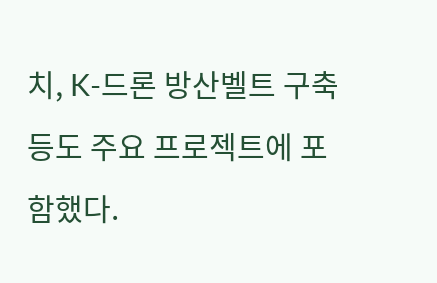치, K-드론 방산벨트 구축 등도 주요 프로젝트에 포함했다.